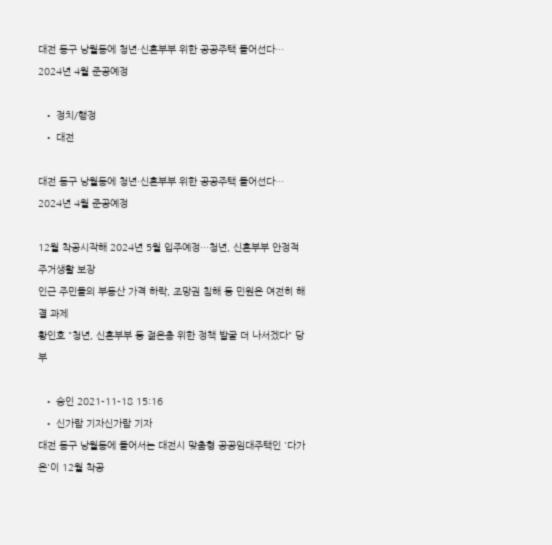대전 동구 낭월동에 청년·신혼부부 위한 공공주택 들어선다… 2024년 4월 준공예정

  • 정치/행정
  • 대전

대전 동구 낭월동에 청년·신혼부부 위한 공공주택 들어선다… 2024년 4월 준공예정

12월 착공시작해 2024년 5월 입주예정…청년, 신혼부부 안정적 주거생활 보장
인근 주민들의 부동산 가격 하락, 조망권 침해 등 민원은 여전히 해결 과제
황인호 "청년, 신혼부부 등 젊은층 위한 정책 발굴 더 나서겠다" 당부

  • 승인 2021-11-18 15:16
  • 신가람 기자신가람 기자
대전 동구 낭월동에 들어서는 대전시 맞춤형 공공임대주택인 '다가온'이 12월 착공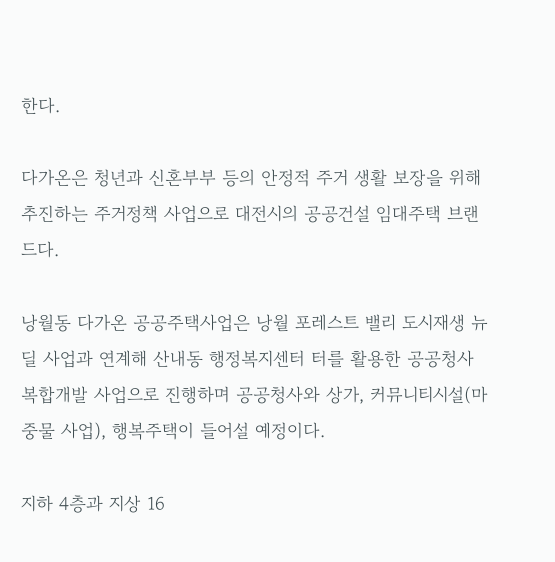한다.

다가온은 청년과 신혼부부 등의 안정적 주거 생활 보장을 위해 추진하는 주거정책 사업으로 대전시의 공공건설 임대주택 브랜드다.

낭월동 다가온 공공주택사업은 낭월 포레스트 밸리 도시재생 뉴딜 사업과 연계해 산내동 행정복지센터 터를 활용한 공공청사 복합개발 사업으로 진행하며 공공청사와 상가, 커뮤니티시설(마중물 사업), 행복주택이 들어설 예정이다.

지하 4층과 지상 16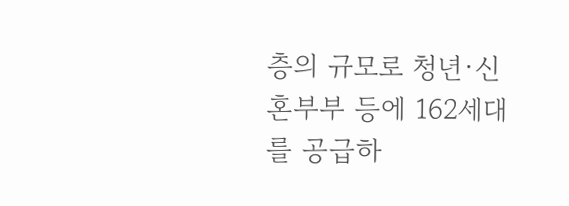층의 규모로 청년·신혼부부 등에 162세대를 공급하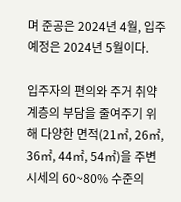며 준공은 2024년 4월, 입주 예정은 2024년 5월이다.

입주자의 편의와 주거 취약계층의 부담을 줄여주기 위해 다양한 면적(21㎡, 26㎡, 36㎡, 44㎡, 54㎡)을 주변 시세의 60~80% 수준의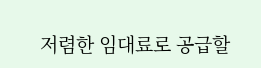저렴한 임대료로 공급할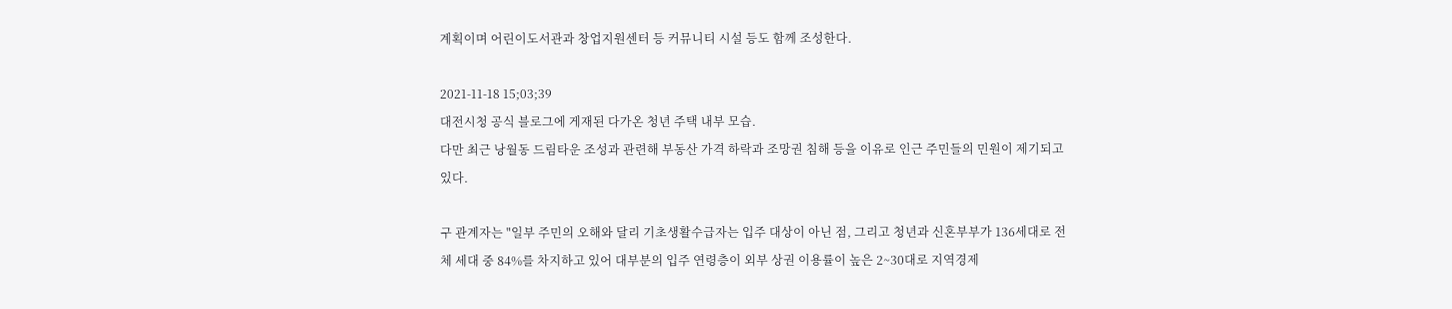계획이며 어린이도서관과 창업지원센터 등 커뮤니티 시설 등도 함께 조성한다.

2021-11-18 15;03;39
대전시청 공식 블로그에 게재된 다가온 청년 주택 내부 모습.
다만 최근 낭월동 드림타운 조성과 관련해 부동산 가격 하락과 조망권 침해 등을 이유로 인근 주민들의 민원이 제기되고 있다.

구 관계자는 "일부 주민의 오해와 달리 기초생활수급자는 입주 대상이 아닌 점, 그리고 청년과 신혼부부가 136세대로 전체 세대 중 84%를 차지하고 있어 대부분의 입주 연령층이 외부 상권 이용률이 높은 2~30대로 지역경제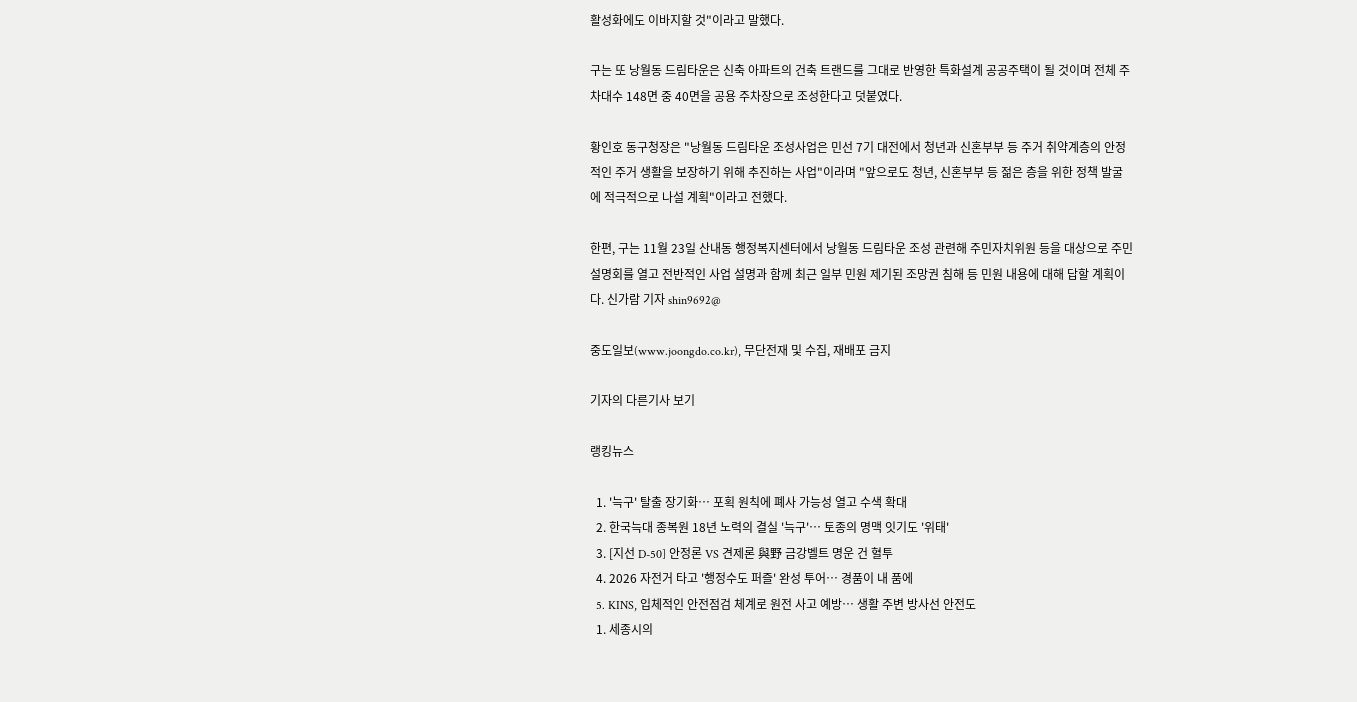활성화에도 이바지할 것"이라고 말했다.

구는 또 낭월동 드림타운은 신축 아파트의 건축 트랜드를 그대로 반영한 특화설계 공공주택이 될 것이며 전체 주차대수 148면 중 40면을 공용 주차장으로 조성한다고 덧붙였다.

황인호 동구청장은 "낭월동 드림타운 조성사업은 민선 7기 대전에서 청년과 신혼부부 등 주거 취약계층의 안정적인 주거 생활을 보장하기 위해 추진하는 사업"이라며 "앞으로도 청년, 신혼부부 등 젊은 층을 위한 정책 발굴에 적극적으로 나설 계획"이라고 전했다.

한편, 구는 11월 23일 산내동 행정복지센터에서 낭월동 드림타운 조성 관련해 주민자치위원 등을 대상으로 주민설명회를 열고 전반적인 사업 설명과 함께 최근 일부 민원 제기된 조망권 침해 등 민원 내용에 대해 답할 계획이다. 신가람 기자 shin9692@

중도일보(www.joongdo.co.kr), 무단전재 및 수집, 재배포 금지

기자의 다른기사 보기

랭킹뉴스

  1. '늑구' 탈출 장기화… 포획 원칙에 폐사 가능성 열고 수색 확대
  2. 한국늑대 종복원 18년 노력의 결실 '늑구'… 토종의 명맥 잇기도 '위태'
  3. [지선 D-50] 안정론 VS 견제론 與野 금강벨트 명운 건 혈투
  4. 2026 자전거 타고 '행정수도 퍼즐' 완성 투어… 경품이 내 품에
  5. KINS, 입체적인 안전점검 체계로 원전 사고 예방… 생활 주변 방사선 안전도
  1. 세종시의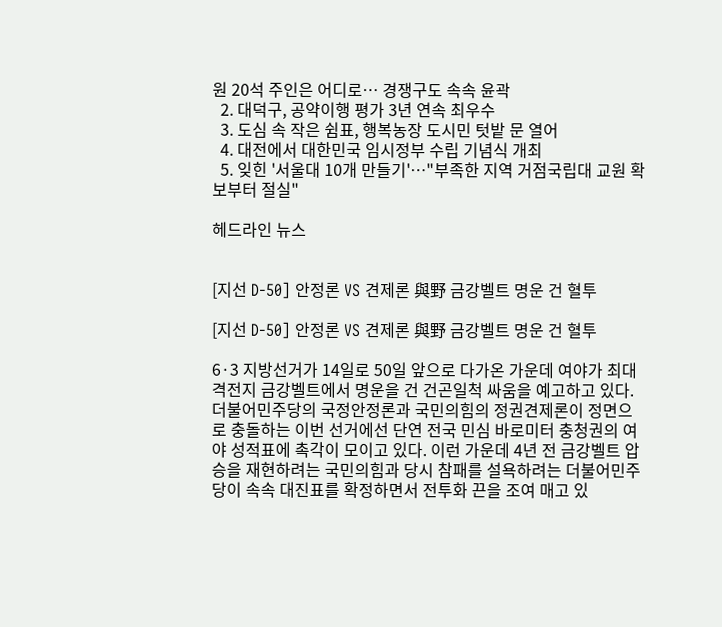원 20석 주인은 어디로… 경쟁구도 속속 윤곽
  2. 대덕구, 공약이행 평가 3년 연속 최우수
  3. 도심 속 작은 쉼표, 행복농장 도시민 텃밭 문 열어
  4. 대전에서 대한민국 임시정부 수립 기념식 개최
  5. 잊힌 '서울대 10개 만들기'…"부족한 지역 거점국립대 교원 확보부터 절실"

헤드라인 뉴스


[지선 D-50] 안정론 VS 견제론 與野 금강벨트 명운 건 혈투

[지선 D-50] 안정론 VS 견제론 與野 금강벨트 명운 건 혈투

6·3 지방선거가 14일로 50일 앞으로 다가온 가운데 여야가 최대격전지 금강벨트에서 명운을 건 건곤일척 싸움을 예고하고 있다. 더불어민주당의 국정안정론과 국민의힘의 정권견제론이 정면으로 충돌하는 이번 선거에선 단연 전국 민심 바로미터 충청권의 여야 성적표에 촉각이 모이고 있다. 이런 가운데 4년 전 금강벨트 압승을 재현하려는 국민의힘과 당시 참패를 설욕하려는 더불어민주당이 속속 대진표를 확정하면서 전투화 끈을 조여 매고 있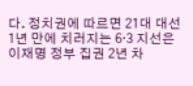다. 정치권에 따르면 21대 대선 1년 만에 치러지는 6·3 지선은 이재명 정부 집권 2년 차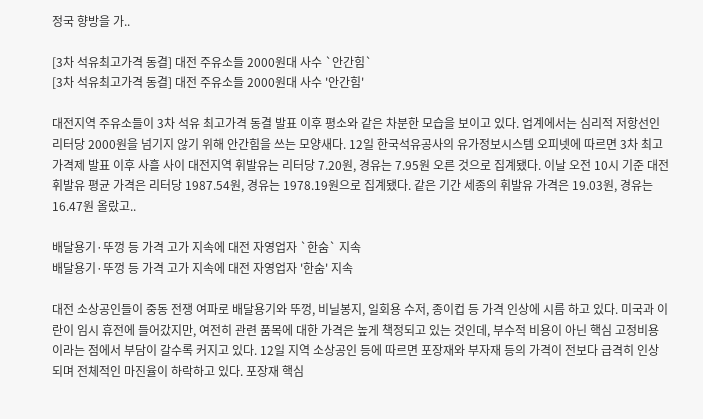정국 향방을 가..

[3차 석유최고가격 동결] 대전 주유소들 2000원대 사수 `안간힘`
[3차 석유최고가격 동결] 대전 주유소들 2000원대 사수 '안간힘'

대전지역 주유소들이 3차 석유 최고가격 동결 발표 이후 평소와 같은 차분한 모습을 보이고 있다. 업계에서는 심리적 저항선인 리터당 2000원을 넘기지 않기 위해 안간힘을 쓰는 모양새다. 12일 한국석유공사의 유가정보시스템 오피넷에 따르면 3차 최고가격제 발표 이후 사흘 사이 대전지역 휘발유는 리터당 7.20원, 경유는 7.95원 오른 것으로 집계됐다. 이날 오전 10시 기준 대전 휘발유 평균 가격은 리터당 1987.54원, 경유는 1978.19원으로 집계됐다. 같은 기간 세종의 휘발유 가격은 19.03원, 경유는 16.47원 올랐고..

배달용기·뚜껑 등 가격 고가 지속에 대전 자영업자 `한숨` 지속
배달용기·뚜껑 등 가격 고가 지속에 대전 자영업자 '한숨' 지속

대전 소상공인들이 중동 전쟁 여파로 배달용기와 뚜껑, 비닐봉지, 일회용 수저, 종이컵 등 가격 인상에 시름 하고 있다. 미국과 이란이 임시 휴전에 들어갔지만, 여전히 관련 품목에 대한 가격은 높게 책정되고 있는 것인데, 부수적 비용이 아닌 핵심 고정비용이라는 점에서 부담이 갈수록 커지고 있다. 12일 지역 소상공인 등에 따르면 포장재와 부자재 등의 가격이 전보다 급격히 인상되며 전체적인 마진율이 하락하고 있다. 포장재 핵심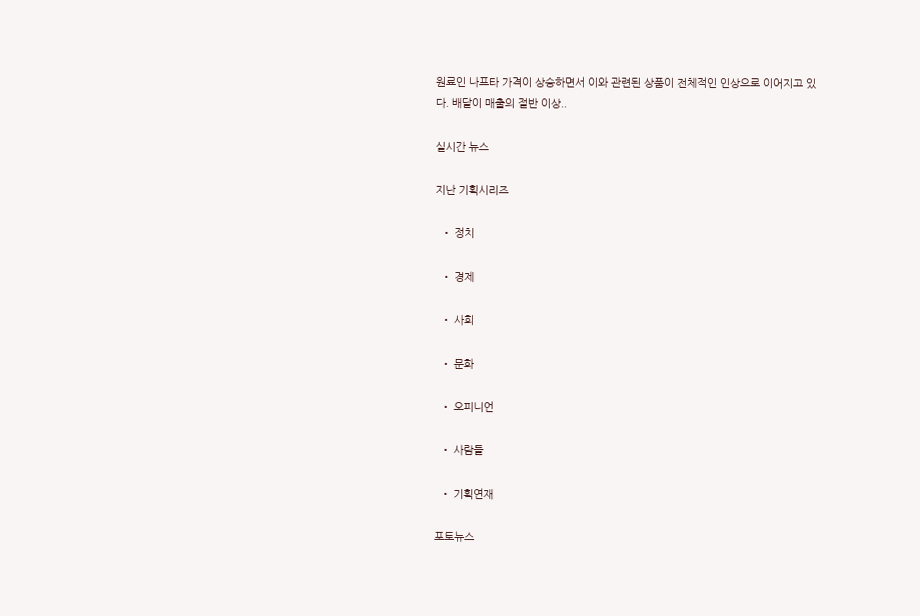원료인 나프타 가격이 상승하면서 이와 관련된 상품이 전체적인 인상으로 이어지고 있다. 배달이 매출의 절반 이상..

실시간 뉴스

지난 기획시리즈

  • 정치

  • 경제

  • 사회

  • 문화

  • 오피니언

  • 사람들

  • 기획연재

포토뉴스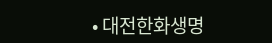• 대전한화생명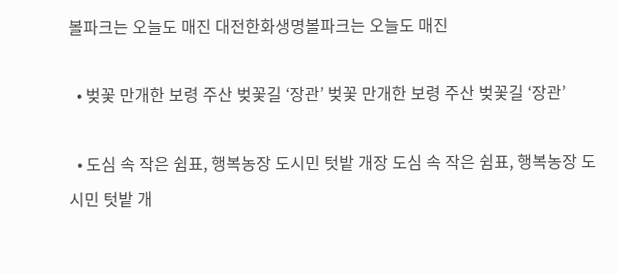볼파크는 오늘도 매진 대전한화생명볼파크는 오늘도 매진

  • 벚꽃 만개한 보령 주산 벚꽃길 ‘장관’ 벚꽃 만개한 보령 주산 벚꽃길 ‘장관’

  • 도심 속 작은 쉼표, 행복농장 도시민 텃밭 개장 도심 속 작은 쉼표, 행복농장 도시민 텃밭 개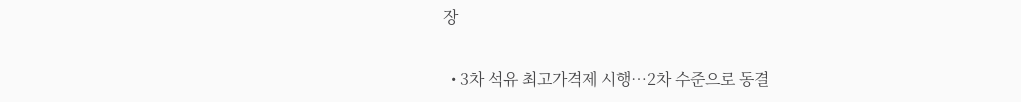장

  • 3차 석유 최고가격제 시행…2차 수준으로 동결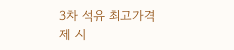3차 석유 최고가격제 시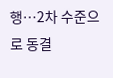행…2차 수준으로 동결